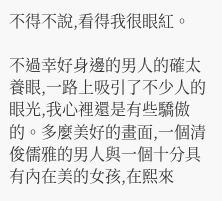不得不說,看得我很眼紅。

不過幸好身邊的男人的確太養眼,一路上吸引了不少人的眼光,我心裡還是有些驕傲的。多麼美好的畫面,一個清俊儒雅的男人與一個十分具有內在美的女孩,在熙來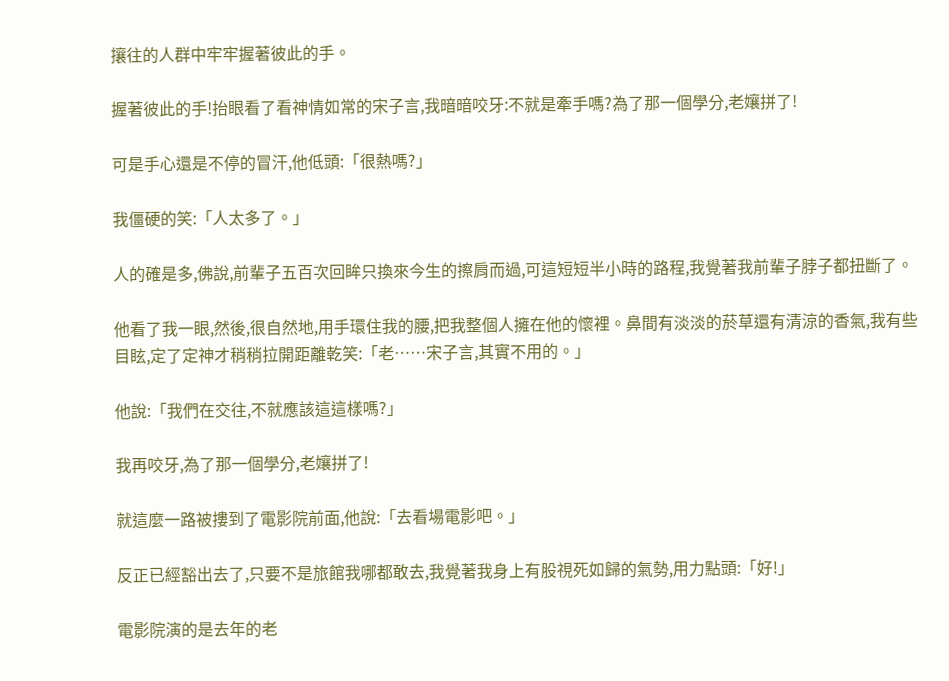攘往的人群中牢牢握著彼此的手。

握著彼此的手!抬眼看了看神情如常的宋子言,我暗暗咬牙:不就是牽手嗎?為了那一個學分,老孃拼了!

可是手心還是不停的冒汗,他低頭:「很熱嗎?」

我僵硬的笑:「人太多了。」

人的確是多,佛說,前輩子五百次回眸只換來今生的擦肩而過,可這短短半小時的路程,我覺著我前輩子脖子都扭斷了。

他看了我一眼,然後,很自然地,用手環住我的腰,把我整個人擁在他的懷裡。鼻間有淡淡的菸草還有清涼的香氣,我有些目眩,定了定神才稍稍拉開距離乾笑:「老……宋子言,其實不用的。」

他說:「我們在交往,不就應該這這樣嗎?」

我再咬牙,為了那一個學分,老孃拼了!

就這麼一路被摟到了電影院前面,他說:「去看場電影吧。」

反正已經豁出去了,只要不是旅館我哪都敢去,我覺著我身上有股視死如歸的氣勢,用力點頭:「好!」

電影院演的是去年的老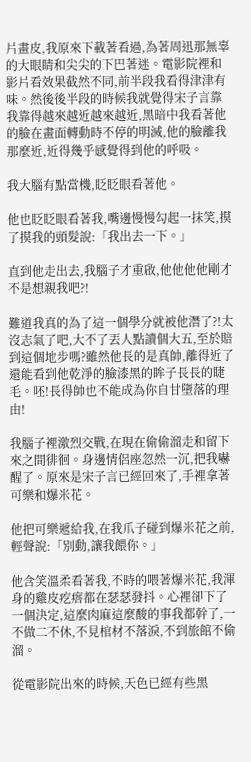片畫皮,我原來下載著看過,為著周迅那無辜的大眼睛和尖尖的下巴著迷。電影院裡和影片看效果截然不同,前半段我看得津津有味。然後後半段的時候我就覺得宋子言靠我靠得越來越近越來越近,黑暗中我看著他的臉在畫面轉動時不停的明滅,他的臉離我那麼近,近得幾乎感覺得到他的呼吸。

我大腦有點當機,眨眨眼看著他。

他也眨眨眼看著我,嘴邊慢慢勾起一抹笑,摸了摸我的頭髮說:「我出去一下。」

直到他走出去,我腦子才重啟,他他他他剛才不是想親我吧?!

難道我真的為了這一個學分就被他潛了?!太沒志氣了吧,大不了丟人點讀個大五,至於賠到這個地步嗎?雖然他長的是真帥,離得近了還能看到他乾淨的臉漆黑的眸子長長的睫毛。呸!長得帥也不能成為你自甘墮落的理由!

我腦子裡激烈交戰,在現在偷偷溜走和留下來之間徘徊。身邊情侶座忽然一沉,把我嚇醒了。原來是宋子言已經回來了,手裡拿著可樂和爆米花。

他把可樂遞給我,在我爪子碰到爆米花之前,輕聲說:「別動,讓我餵你。」

他含笑溫柔看著我,不時的喂著爆米花,我渾身的雞皮疙瘩都在瑟瑟發抖。心裡卻下了一個決定,這麼肉麻這麼酸的事我都幹了,一不做二不休,不見棺材不落淚,不到旅館不偷溜。

從電影院出來的時候,天色已經有些黑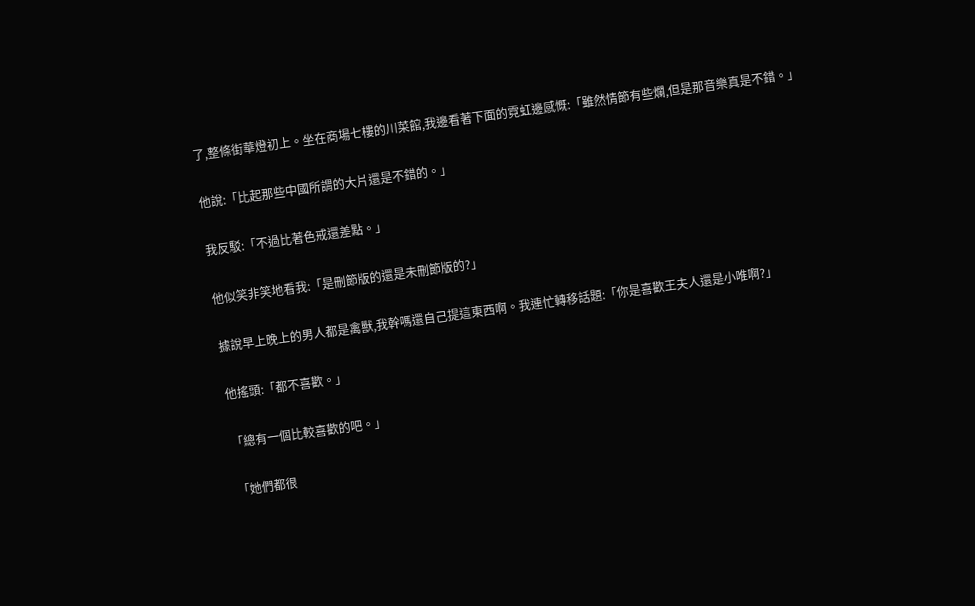了,整條街華燈初上。坐在商場七樓的川菜館,我邊看著下面的霓虹邊感慨:「雖然情節有些爛,但是那音樂真是不錯。」

他說:「比起那些中國所謂的大片還是不錯的。」

我反駁:「不過比著色戒還差點。」

他似笑非笑地看我:「是刪節版的還是未刪節版的?」

據說早上晚上的男人都是禽獸,我幹嗎還自己提這東西啊。我連忙轉移話題:「你是喜歡王夫人還是小唯啊?」

他搖頭:「都不喜歡。」

「總有一個比較喜歡的吧。」

「她們都很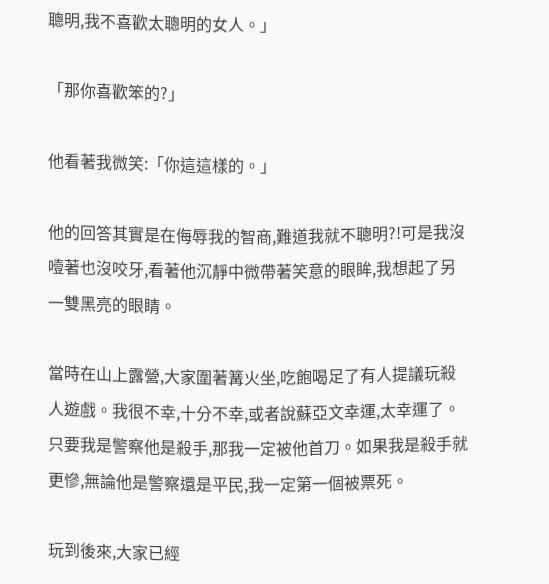聰明,我不喜歡太聰明的女人。」

「那你喜歡笨的?」

他看著我微笑:「你這這樣的。」

他的回答其實是在侮辱我的智商,難道我就不聰明?!可是我沒噎著也沒咬牙,看著他沉靜中微帶著笑意的眼眸,我想起了另一雙黑亮的眼睛。

當時在山上露營,大家圍著篝火坐,吃飽喝足了有人提議玩殺人遊戲。我很不幸,十分不幸,或者說蘇亞文幸運,太幸運了。只要我是警察他是殺手,那我一定被他首刀。如果我是殺手就更慘,無論他是警察還是平民,我一定第一個被票死。

玩到後來,大家已經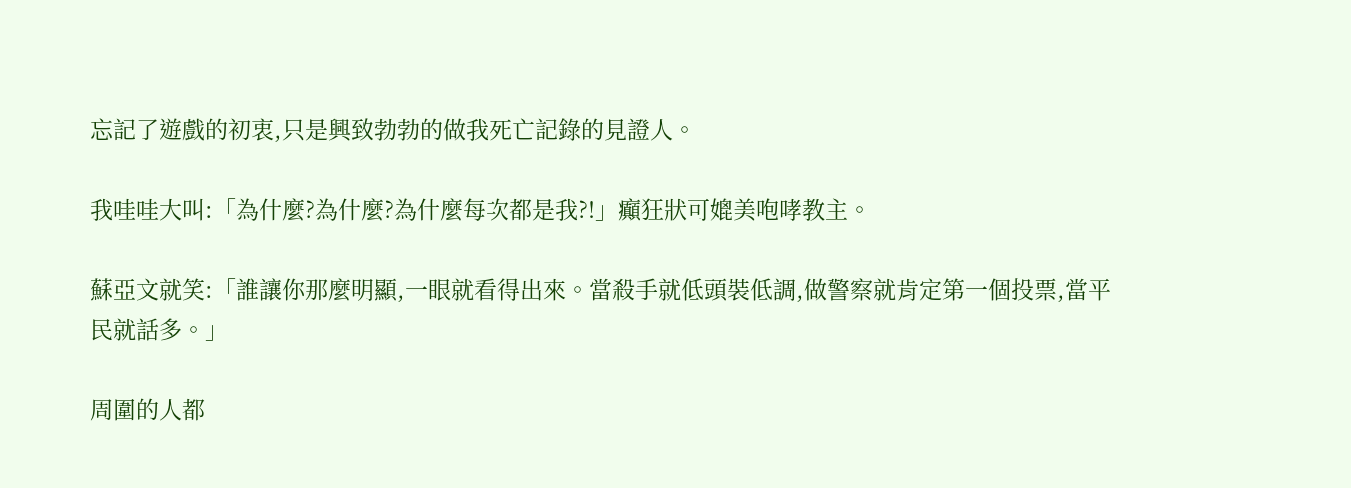忘記了遊戲的初衷,只是興致勃勃的做我死亡記錄的見證人。

我哇哇大叫:「為什麼?為什麼?為什麼每次都是我?!」癲狂狀可媲美咆哮教主。

蘇亞文就笑:「誰讓你那麼明顯,一眼就看得出來。當殺手就低頭裝低調,做警察就肯定第一個投票,當平民就話多。」

周圍的人都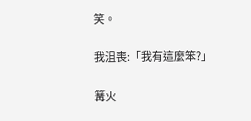笑。

我沮喪:「我有這麼笨?」

篝火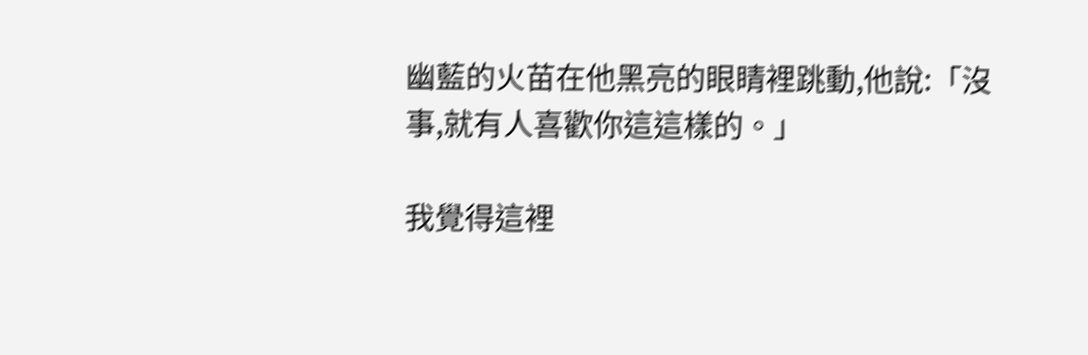幽藍的火苗在他黑亮的眼睛裡跳動,他說:「沒事,就有人喜歡你這這樣的。」

我覺得這裡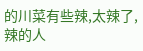的川菜有些辣,太辣了,辣的人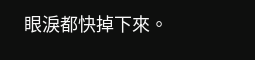眼淚都快掉下來。